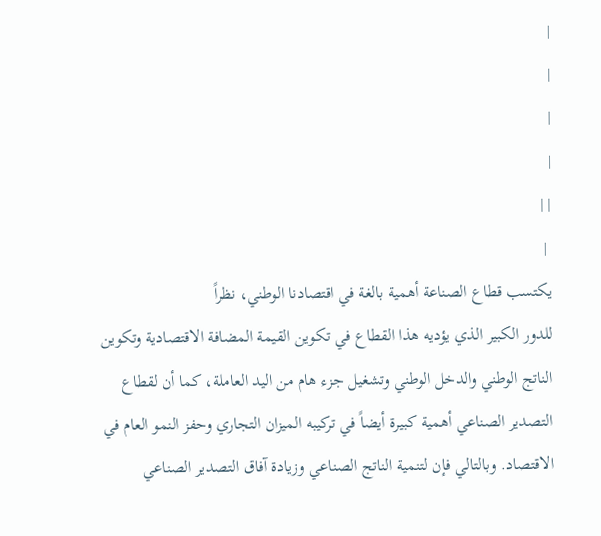|
|
|
|
| |
 |
يكتسب قطاع الصناعة أهمية بالغة في اقتصادنا الوطني، نظراً
للدور الكبير الذي يؤديه هذا القطاع في تكوين القيمة المضافة الاقتصادية وتكوين
الناتج الوطني والدخل الوطني وتشغيل جزء هام من اليد العاملة، كما أن لقطاع
التصدير الصناعي أهمية كبيرة أيضاً في تركيبه الميزان التجاري وحفز النمو العام في
الاقتصاد. وبالتالي فإن لتنمية الناتج الصناعي وزيادة آفاق التصدير الصناعي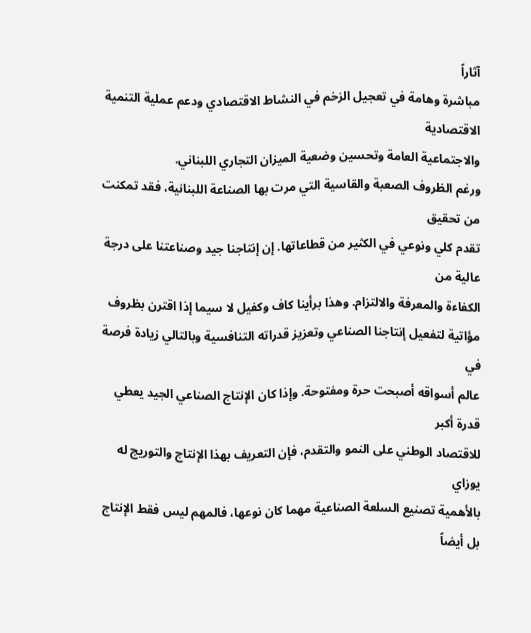آثاراً
مباشرة وهامة في تعجيل الزخم في النشاط الاقتصادي ودعم عملية التنمية الاقتصادية
والاجتماعية العامة وتحسين وضعية الميزان التجاري اللبناني.
ورغم الظروف الصعبة والقاسية التي مرت بها الصناعة اللبنانية، فقد تمكنت من تحقيق
تقدم كلي ونوعي في الكثير من قطاعاتها. إن إنتاجنا جيد وصناعتنا على درجة عالية من
الكفاءة والمعرفة والالتزام. وهذا برأينا كاف وكفيل لا سيما إذا اقترن بظروف
مؤاتية لتفعيل إنتاجنا الصناعي وتعزيز قدراته التنافسية وبالتالي زيادة فرصة في
عالم أسواقه أصبحت حرة ومفتوحة. وإذا كان الإنتاج الصناعي الجيد يعطي قدرة أكبر
للاقتصاد الوطني على النمو والتقدم، فإن التعريف بهذا الإنتاج والتوريج له يوزاي
بالأهمية تصنيع السلعة الصناعية مهما كان نوعها، فالمهم ليس فقط الإنتاج بل أيضاً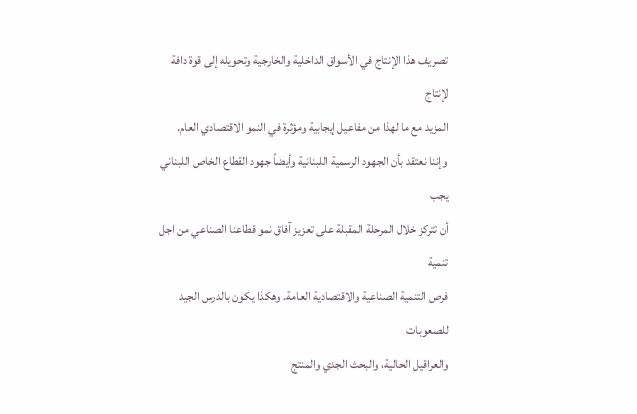تصريف هذا الإنتاج في الأسواق الداخلية والخارجية وتحويله إلى قوة دافة لإنتاج
المزيد مع ما لهذا من مفاعيل إيجابية ومؤثرة في النمو الاقتصادي العام.
وإننا نعتقد بأن الجهود الرسمية اللبنانية وأيضاً جهود القطاع الخاص اللبناني يجب
أن تتركز خلال المرحلة المقبلة على تعزيز آفاق نمو قطاعنا الصناعي من اجل تنمية
فرص التنمية الصناعية والاقتصادية العامة. وهكذا يكون بالدرس الجيد للصعوبات
والعراقيل الحالية، والبحث الجدي والمنتج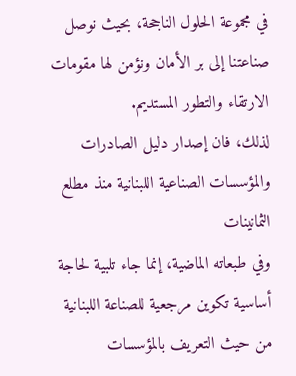في مجموعة الحلول الناجحة، بحيث نوصل
صناعتنا إلى بر الأمان ونؤمن لها مقومات الارتقاء والتطور المستديم.
لذلك، فان إصدار دليل الصادرات والمؤسسات الصناعية اللبنانية منذ مطلع الثمانينات
وفي طبعاته الماضية، إنما جاء تلبية لحاجة أساسية تكوين مرجعية للصناعة اللبنانية
من حيث التعريف بالمؤسسات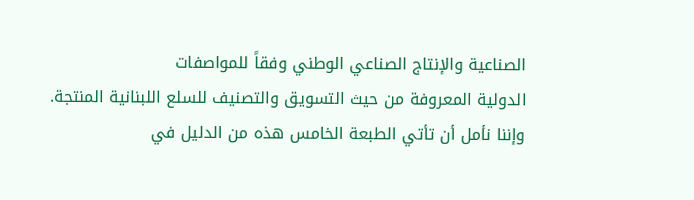الصناعية والإنتاج الصناعي الوطني وفقاً للمواصفات
الدولية المعروفة من حيث التسويق والتصنيف للسلع اللبنانية المنتجة.
وإننا نأمل أن تأتي الطبعة الخامس هذه من الدليل في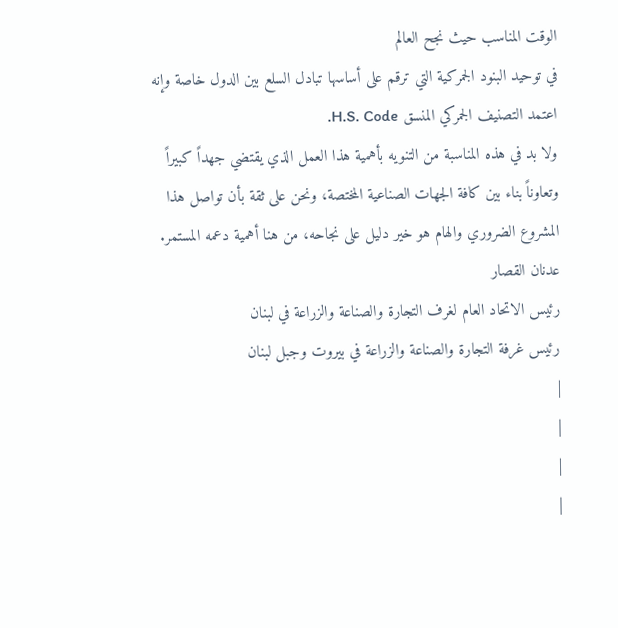الوقت المناسب حيث نجح العالم
في توحيد البنود الجمركية التي ترقم على أساسها تبادل السلع بين الدول خاصة وإنه
اعتمد التصنيف الجمركي المنسق H.S. Code.
ولا بد في هذه المناسبة من التنويه بأهمية هذا العمل الذي يقتضي جهداً كبيراً
وتعاوناً بناء بين كافة الجهات الصناعية المختصة، ونحن على ثقة بأن تواصل هذا
المشروع الضروري والهام هو خير دليل على نجاحه، من هنا أهمية دعمه المستمر.
عدنان القصار
رئيس الاتحاد العام لغرف التجارة والصناعة والزراعة في لبنان
رئيس غرفة التجارة والصناعة والزراعة في بيروت وجبل لبنان
|
|
|
|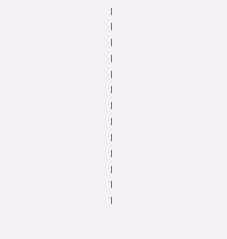|
|
|
|
|
|
|
|
|
|
|
|
|